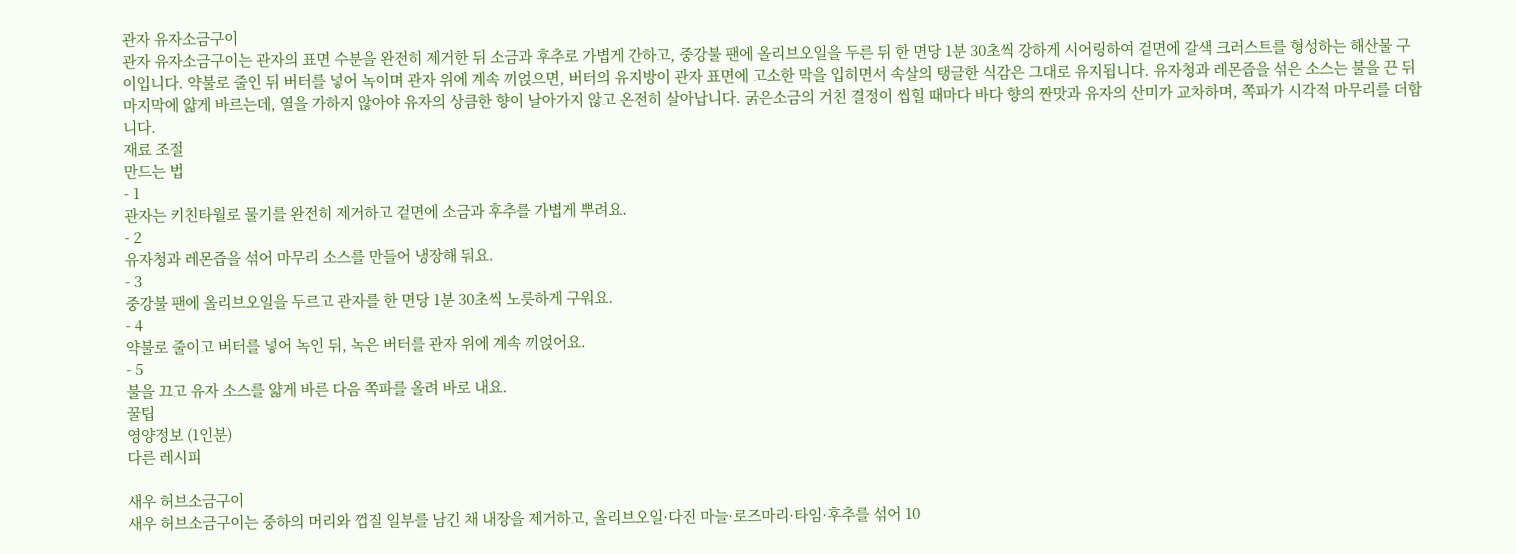관자 유자소금구이
관자 유자소금구이는 관자의 표면 수분을 완전히 제거한 뒤 소금과 후추로 가볍게 간하고, 중강불 팬에 올리브오일을 두른 뒤 한 면당 1분 30초씩 강하게 시어링하여 겉면에 갈색 크러스트를 형성하는 해산물 구이입니다. 약불로 줄인 뒤 버터를 넣어 녹이며 관자 위에 계속 끼얹으면, 버터의 유지방이 관자 표면에 고소한 막을 입히면서 속살의 탱글한 식감은 그대로 유지됩니다. 유자청과 레몬즙을 섞은 소스는 불을 끈 뒤 마지막에 얇게 바르는데, 열을 가하지 않아야 유자의 상큼한 향이 날아가지 않고 온전히 살아납니다. 굵은소금의 거친 결정이 씹힐 때마다 바다 향의 짠맛과 유자의 산미가 교차하며, 쪽파가 시각적 마무리를 더합니다.
재료 조절
만드는 법
- 1
관자는 키친타월로 물기를 완전히 제거하고 겉면에 소금과 후추를 가볍게 뿌려요.
- 2
유자청과 레몬즙을 섞어 마무리 소스를 만들어 냉장해 둬요.
- 3
중강불 팬에 올리브오일을 두르고 관자를 한 면당 1분 30초씩 노릇하게 구워요.
- 4
약불로 줄이고 버터를 넣어 녹인 뒤, 녹은 버터를 관자 위에 계속 끼얹어요.
- 5
불을 끄고 유자 소스를 얇게 바른 다음 쪽파를 올려 바로 내요.
꿀팁
영양정보 (1인분)
다른 레시피

새우 허브소금구이
새우 허브소금구이는 중하의 머리와 껍질 일부를 남긴 채 내장을 제거하고, 올리브오일·다진 마늘·로즈마리·타임·후추를 섞어 10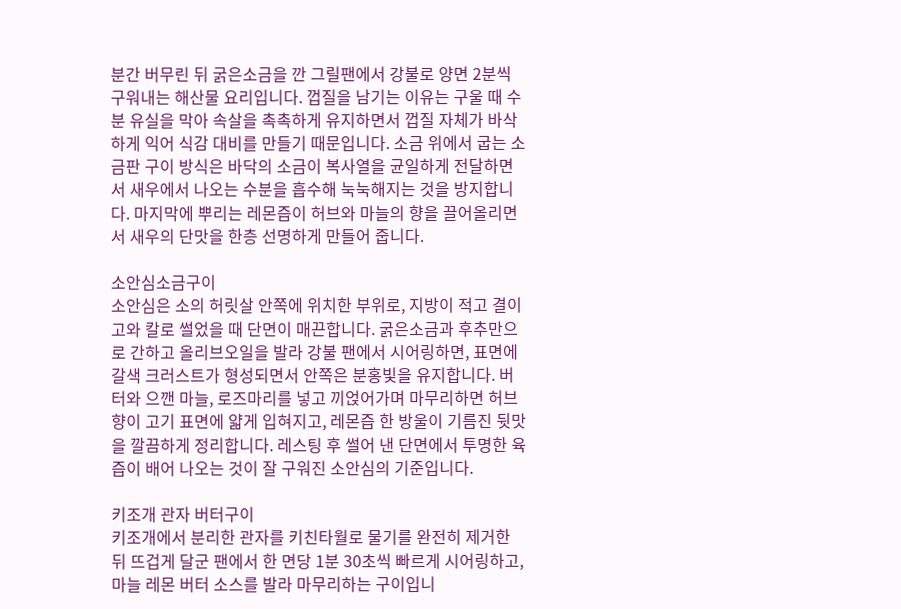분간 버무린 뒤 굵은소금을 깐 그릴팬에서 강불로 양면 2분씩 구워내는 해산물 요리입니다. 껍질을 남기는 이유는 구울 때 수분 유실을 막아 속살을 촉촉하게 유지하면서 껍질 자체가 바삭하게 익어 식감 대비를 만들기 때문입니다. 소금 위에서 굽는 소금판 구이 방식은 바닥의 소금이 복사열을 균일하게 전달하면서 새우에서 나오는 수분을 흡수해 눅눅해지는 것을 방지합니다. 마지막에 뿌리는 레몬즙이 허브와 마늘의 향을 끌어올리면서 새우의 단맛을 한층 선명하게 만들어 줍니다.

소안심소금구이
소안심은 소의 허릿살 안쪽에 위치한 부위로, 지방이 적고 결이 고와 칼로 썰었을 때 단면이 매끈합니다. 굵은소금과 후추만으로 간하고 올리브오일을 발라 강불 팬에서 시어링하면, 표면에 갈색 크러스트가 형성되면서 안쪽은 분홍빛을 유지합니다. 버터와 으깬 마늘, 로즈마리를 넣고 끼얹어가며 마무리하면 허브 향이 고기 표면에 얇게 입혀지고, 레몬즙 한 방울이 기름진 뒷맛을 깔끔하게 정리합니다. 레스팅 후 썰어 낸 단면에서 투명한 육즙이 배어 나오는 것이 잘 구워진 소안심의 기준입니다.

키조개 관자 버터구이
키조개에서 분리한 관자를 키친타월로 물기를 완전히 제거한 뒤 뜨겁게 달군 팬에서 한 면당 1분 30초씩 빠르게 시어링하고, 마늘 레몬 버터 소스를 발라 마무리하는 구이입니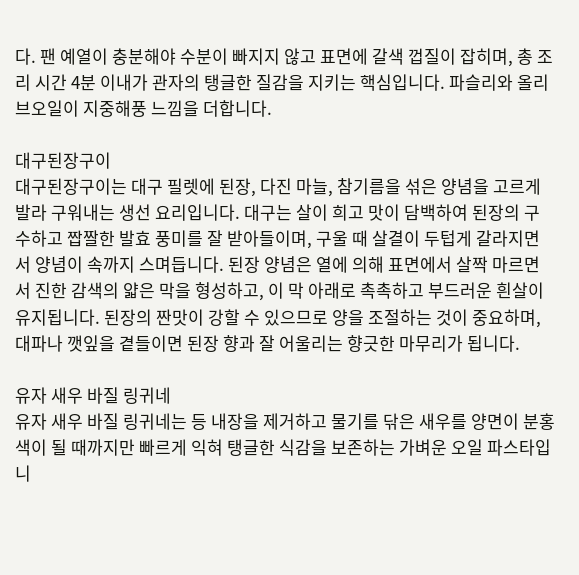다. 팬 예열이 충분해야 수분이 빠지지 않고 표면에 갈색 껍질이 잡히며, 총 조리 시간 4분 이내가 관자의 탱글한 질감을 지키는 핵심입니다. 파슬리와 올리브오일이 지중해풍 느낌을 더합니다.

대구된장구이
대구된장구이는 대구 필렛에 된장, 다진 마늘, 참기름을 섞은 양념을 고르게 발라 구워내는 생선 요리입니다. 대구는 살이 희고 맛이 담백하여 된장의 구수하고 짭짤한 발효 풍미를 잘 받아들이며, 구울 때 살결이 두텁게 갈라지면서 양념이 속까지 스며듭니다. 된장 양념은 열에 의해 표면에서 살짝 마르면서 진한 감색의 얇은 막을 형성하고, 이 막 아래로 촉촉하고 부드러운 흰살이 유지됩니다. 된장의 짠맛이 강할 수 있으므로 양을 조절하는 것이 중요하며, 대파나 깻잎을 곁들이면 된장 향과 잘 어울리는 향긋한 마무리가 됩니다.

유자 새우 바질 링귀네
유자 새우 바질 링귀네는 등 내장을 제거하고 물기를 닦은 새우를 양면이 분홍색이 될 때까지만 빠르게 익혀 탱글한 식감을 보존하는 가벼운 오일 파스타입니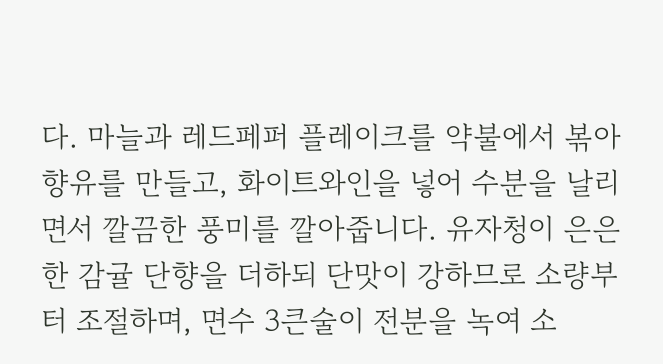다. 마늘과 레드페퍼 플레이크를 약불에서 볶아 향유를 만들고, 화이트와인을 넣어 수분을 날리면서 깔끔한 풍미를 깔아줍니다. 유자청이 은은한 감귤 단향을 더하되 단맛이 강하므로 소량부터 조절하며, 면수 3큰술이 전분을 녹여 소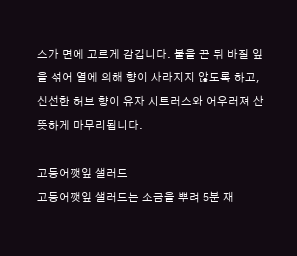스가 면에 고르게 감깁니다. 불을 끈 뒤 바질 잎을 섞어 열에 의해 향이 사라지지 않도록 하고, 신선한 허브 향이 유자 시트러스와 어우러져 산뜻하게 마무리됩니다.

고등어깻잎 샐러드
고등어깻잎 샐러드는 소금을 뿌려 5분 재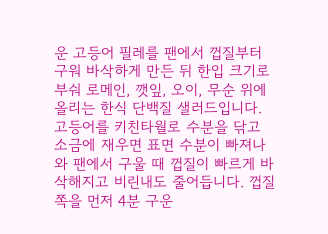운 고등어 필레를 팬에서 껍질부터 구워 바삭하게 만든 뒤 한입 크기로 부숴 로메인, 깻잎, 오이, 무순 위에 올리는 한식 단백질 샐러드입니다. 고등어를 키친타월로 수분을 닦고 소금에 재우면 표면 수분이 빠져나와 팬에서 구울 때 껍질이 빠르게 바삭해지고 비린내도 줄어듭니다. 껍질 쪽을 먼저 4분 구운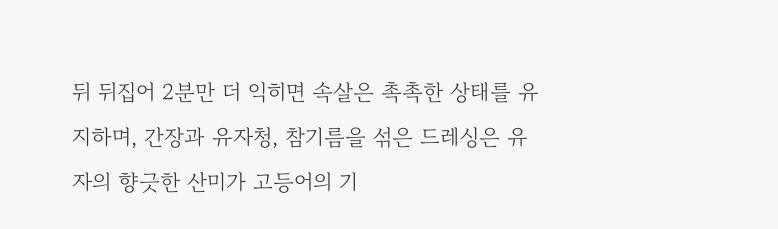뒤 뒤집어 2분만 더 익히면 속살은 촉촉한 상태를 유지하며, 간장과 유자청, 참기름을 섞은 드레싱은 유자의 향긋한 산미가 고등어의 기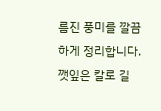름진 풍미를 깔끔하게 정리합니다. 깻잎은 칼로 길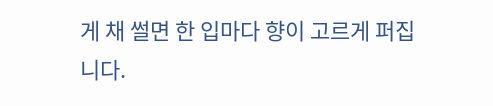게 채 썰면 한 입마다 향이 고르게 퍼집니다.